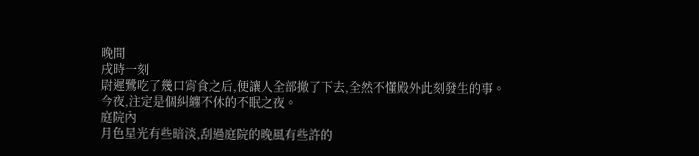晚間
戌時一刻
尉遲鷺吃了幾口宵食之后,便讓人全部撤了下去,全然不懂殿外此刻發生的事。
今夜,注定是個糾纏不休的不眠之夜。
庭院內
月色星光有些暗淡,刮過庭院的晚風有些許的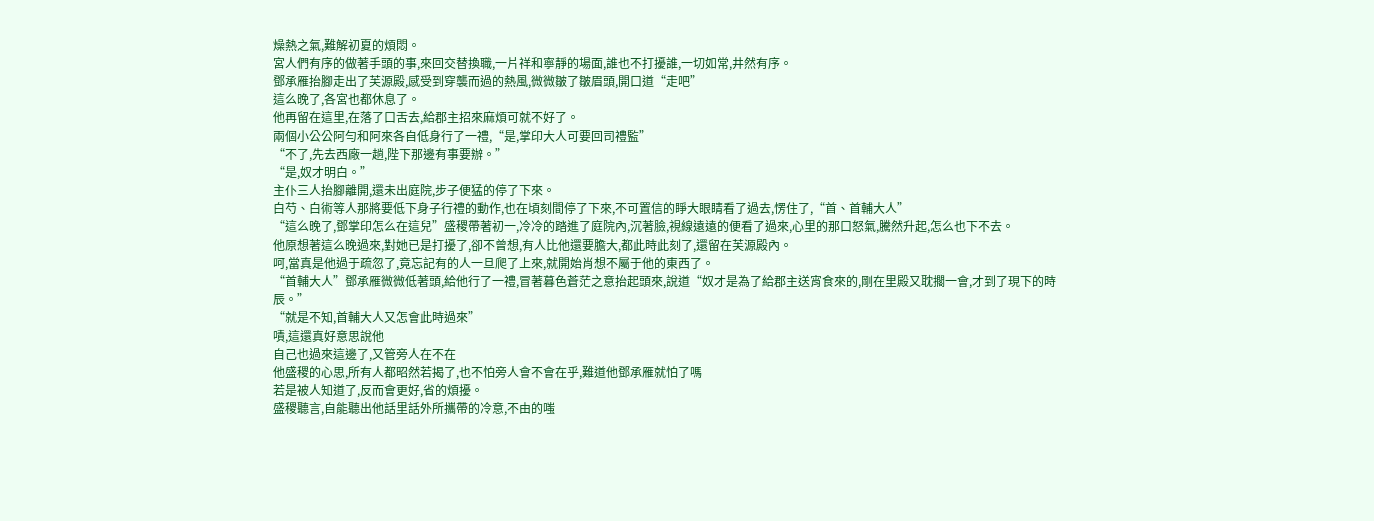燥熱之氣,難解初夏的煩悶。
宮人們有序的做著手頭的事,來回交替換職,一片祥和寧靜的場面,誰也不打擾誰,一切如常,井然有序。
鄧承雁抬腳走出了芙源殿,感受到穿襲而過的熱風,微微皺了皺眉頭,開口道“走吧”
這么晚了,各宮也都休息了。
他再留在這里,在落了口舌去,給郡主招來麻煩可就不好了。
兩個小公公阿勻和阿來各自低身行了一禮,“是,掌印大人可要回司禮監”
“不了,先去西廠一趟,陛下那邊有事要辦。”
“是,奴才明白。”
主仆三人抬腳離開,還未出庭院,步子便猛的停了下來。
白芍、白術等人那將要低下身子行禮的動作,也在頃刻間停了下來,不可置信的睜大眼睛看了過去,愣住了,“首、首輔大人”
“這么晚了,鄧掌印怎么在這兒”盛稷帶著初一,冷冷的踏進了庭院內,沉著臉,視線遠遠的便看了過來,心里的那口怒氣,騰然升起,怎么也下不去。
他原想著這么晚過來,對她已是打擾了,卻不曾想,有人比他還要膽大,都此時此刻了,還留在芙源殿內。
呵,當真是他過于疏忽了,竟忘記有的人一旦爬了上來,就開始肖想不屬于他的東西了。
“首輔大人”鄧承雁微微低著頭,給他行了一禮,冒著暮色蒼茫之意抬起頭來,說道“奴才是為了給郡主送宵食來的,剛在里殿又耽擱一會,才到了現下的時辰。”
“就是不知,首輔大人又怎會此時過來”
嘖,這還真好意思說他
自己也過來這邊了,又管旁人在不在
他盛稷的心思,所有人都昭然若揭了,也不怕旁人會不會在乎,難道他鄧承雁就怕了嗎
若是被人知道了,反而會更好,省的煩擾。
盛稷聽言,自能聽出他話里話外所攜帶的冷意,不由的嗤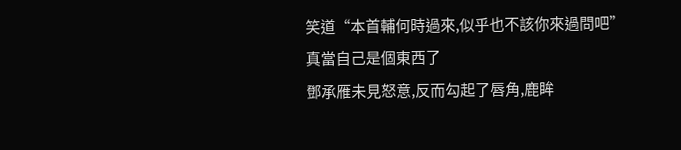笑道“本首輔何時過來,似乎也不該你來過問吧”
真當自己是個東西了
鄧承雁未見怒意,反而勾起了唇角,鹿眸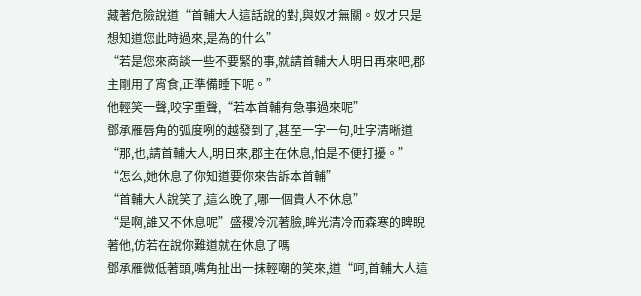藏著危險說道“首輔大人這話說的對,與奴才無關。奴才只是想知道您此時過來,是為的什么”
“若是您來商談一些不要緊的事,就請首輔大人明日再來吧,郡主剛用了宵食,正準備睡下呢。”
他輕笑一聲,咬字重聲,“若本首輔有急事過來呢”
鄧承雁唇角的弧度咧的越發到了,甚至一字一句,吐字清晰道“那,也,請首輔大人,明日來,郡主在休息,怕是不便打擾。”
“怎么,她休息了你知道要你來告訴本首輔”
“首輔大人說笑了,這么晚了,哪一個貴人不休息”
“是啊,誰又不休息呢”盛稷冷沉著臉,眸光清冷而森寒的睥睨著他,仿若在說你難道就在休息了嗎
鄧承雁微低著頭,嘴角扯出一抹輕嘲的笑來,道“呵,首輔大人這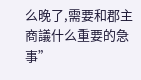么晚了,需要和郡主商議什么重要的急事”